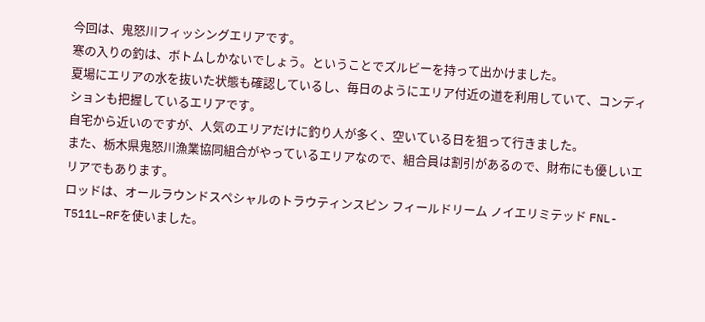今回は、鬼怒川フィッシングエリアです。
寒の入りの釣は、ボトムしかないでしょう。ということでズルビーを持って出かけました。
夏場にエリアの水を抜いた状態も確認しているし、毎日のようにエリア付近の道を利用していて、コンディションも把握しているエリアです。
自宅から近いのですが、人気のエリアだけに釣り人が多く、空いている日を狙って行きました。
また、栃木県鬼怒川漁業協同組合がやっているエリアなので、組合員は割引があるので、財布にも優しいエリアでもあります。
ロッドは、オールラウンドスペシャルのトラウティンスピン フィールドリーム ノイエリミテッド FNL-T511L–RFを使いました。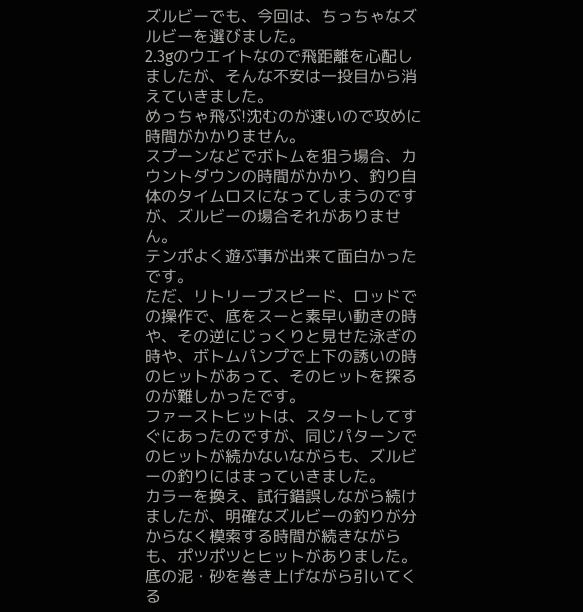ズルビーでも、今回は、ちっちゃなズルビーを選びました。
2.3gのウエイトなので飛距離を心配しましたが、そんな不安は一投目から消えていきました。
めっちゃ飛ぶ!沈むのが速いので攻めに時間がかかりません。
スプーンなどでボトムを狙う場合、カウントダウンの時間がかかり、釣り自体のタイムロスになってしまうのですが、ズルビーの場合それがありません。
テンポよく遊ぶ事が出来て面白かったです。
ただ、リトリーブスピード、ロッドでの操作で、底をスーと素早い動きの時や、その逆にじっくりと見せた泳ぎの時や、ボトムパンプで上下の誘いの時のヒットがあって、そのヒットを探るのが難しかったです。
ファーストヒットは、スタートしてすぐにあったのですが、同じパターンでのヒットが続かないながらも、ズルビーの釣りにはまっていきました。
カラーを換え、試行錯誤しながら続けましたが、明確なズルビーの釣りが分からなく模索する時間が続きながらも、ポツポツとヒットがありました。
底の泥・砂を巻き上げながら引いてくる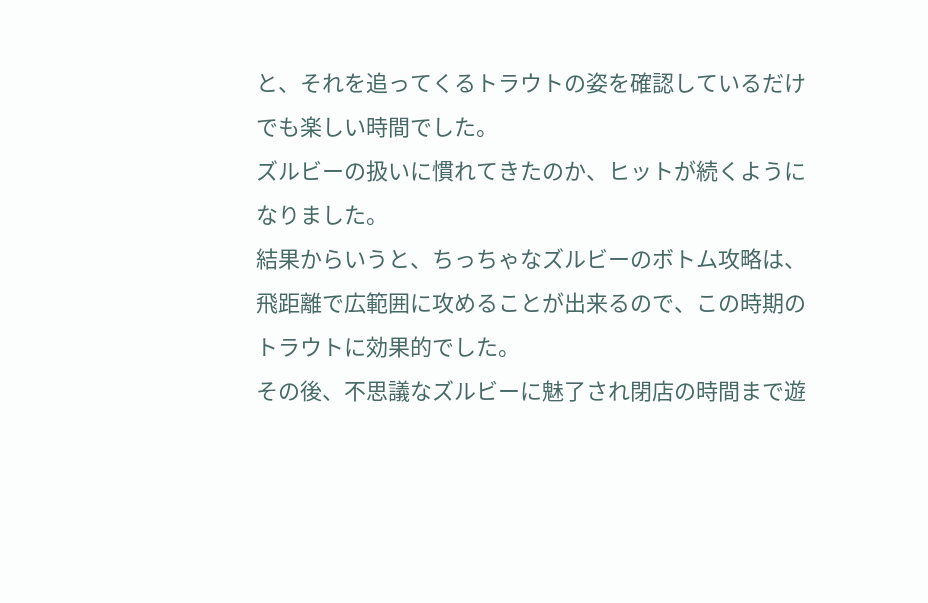と、それを追ってくるトラウトの姿を確認しているだけでも楽しい時間でした。
ズルビーの扱いに慣れてきたのか、ヒットが続くようになりました。
結果からいうと、ちっちゃなズルビーのボトム攻略は、飛距離で広範囲に攻めることが出来るので、この時期のトラウトに効果的でした。
その後、不思議なズルビーに魅了され閉店の時間まで遊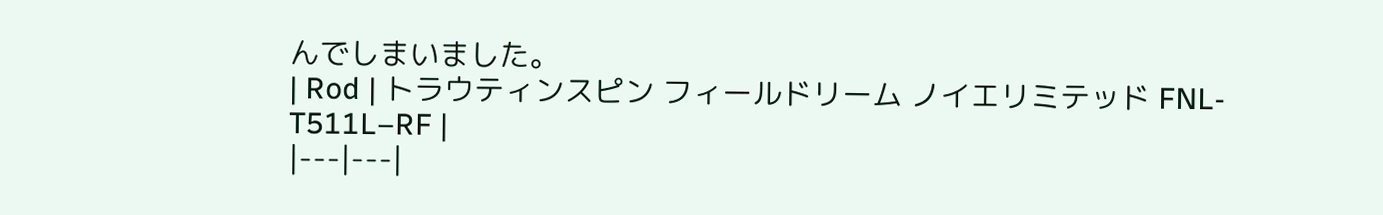んでしまいました。
| Rod | トラウティンスピン フィールドリーム ノイエリミテッド FNL-T511L–RF |
|---|---|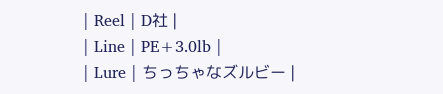| Reel | D社 |
| Line | PE+3.0lb |
| Lure | ちっちゃなズルビー |